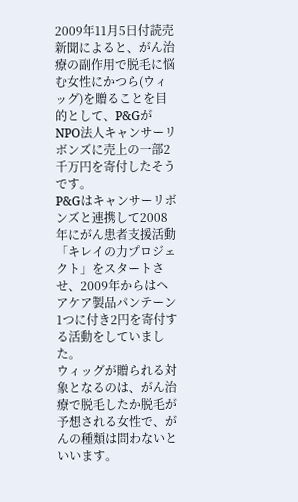2009年11月5日付読売新聞によると、がん治療の副作用で脱毛に悩む女性にかつら(ウィッグ)を贈ることを目的として、P&GがNPO法人キャンサーリボンズに売上の一部2千万円を寄付したそうです。
P&Gはキャンサーリボンズと連携して2008年にがん患者支援活動「キレイの力プロジェクト」をスタートさせ、2009年からはヘアケア製品パンテーン1つに付き2円を寄付する活動をしていました。
ウィッグが贈られる対象となるのは、がん治療で脱毛したか脱毛が予想される女性で、がんの種類は問わないといいます。